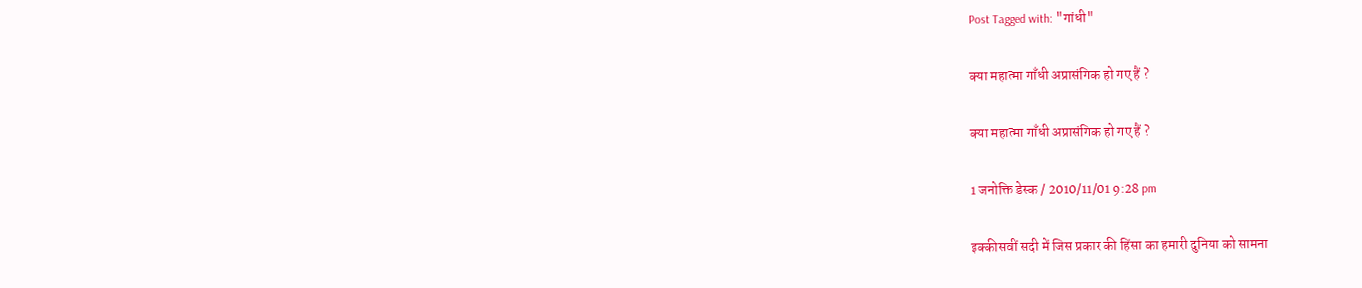Post Tagged with: "गांधी"

क्या महात्मा गाँधी अप्रासंगिक हो गए हैं ?

क्या महात्मा गाँधी अप्रासंगिक हो गए हैं ?

1 जनोक्ति डेस्क / 2010/11/01 9:28 pm

इक्कीसवीं सदी में जिस प्रकार की हिंसा का हमारी दुनिया को सामना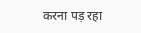करना पड़ रहा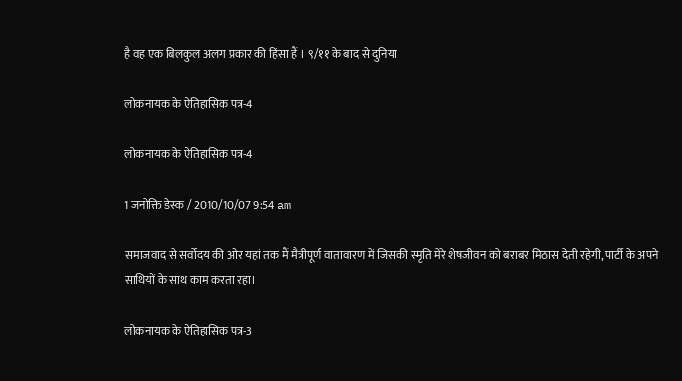है वह एक बिलकुल अलग प्रकार की हिंसा हैं । ९/११ के बाद से दुनिया

लोकनायक के ऐतिहासिक पत्र-4

लोकनायक के ऐतिहासिक पत्र-4

1 जनोक्ति डेस्क / 2010/10/07 9:54 am

समाजवाद से सर्वोदय की ओर यहां तक मैं मैत्रीपूर्ण वातावारण में जिसकी स्मृति मेरे शेषजीवन को बराबर मिठास देती रहेगी, पार्टी के अपने साथियों के साथ काम करता रहा।

लोकनायक के ऐतिहासिक पत्र-3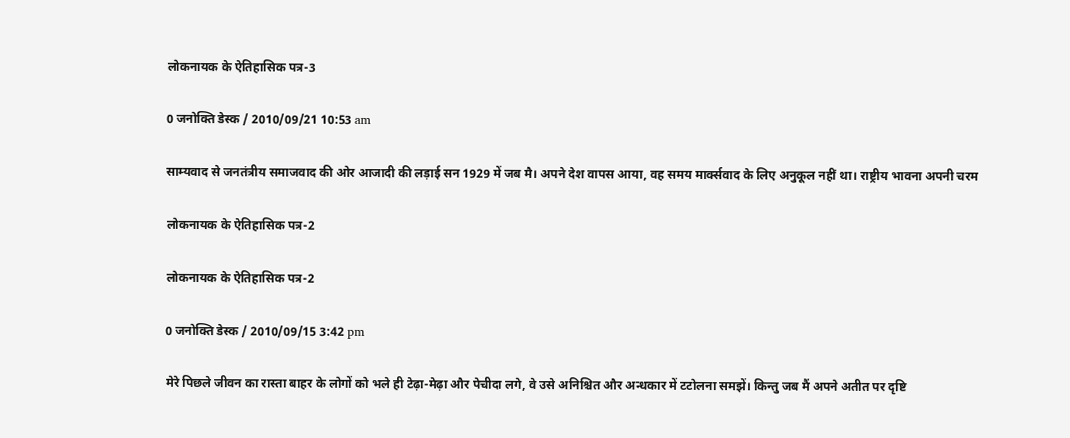लोकनायक के ऐतिहासिक पत्र-3

0 जनोक्ति डेस्क / 2010/09/21 10:53 am

साम्यवाद से जनतंत्रीय समाजवाद की ओर आजादी की लड़ाई सन 1929 में जब मै। अपने देश वापस आया, वह समय मार्क्सवाद के लिए अनुकूल नहीं था। राष्ट्रीय भावना अपनी चरम

लोकनायक के ऐतिहासिक पत्र-2

लोकनायक के ऐतिहासिक पत्र-2

0 जनोक्ति डेस्क / 2010/09/15 3:42 pm

मेरे पिछले जीवन का रास्ता बाहर के लोगों को भले ही टेढ़ा-मेढ़ा और पेचीदा लगे, वे उसे अनिश्चित और अन्धकार में टटोलना समझें। किन्तु जब मैं अपने अतीत पर दृष्टि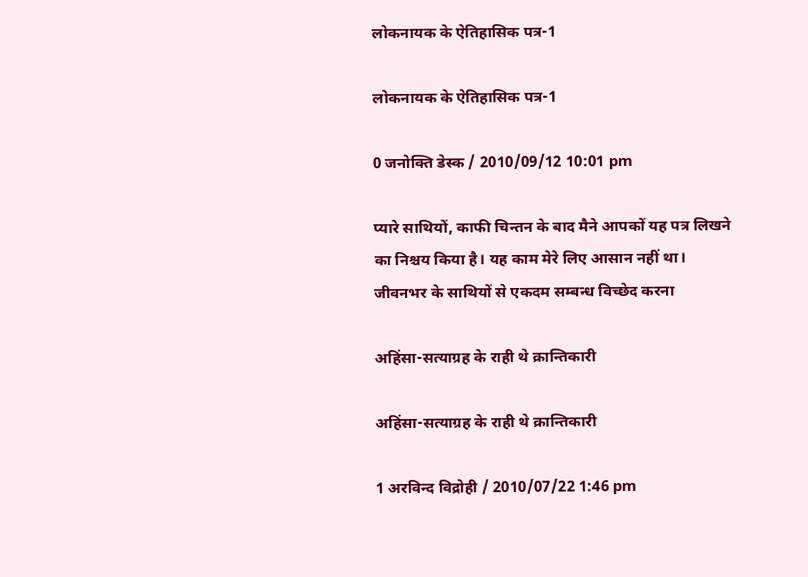लोकनायक के ऐतिहासिक पत्र-1

लोकनायक के ऐतिहासिक पत्र-1

0 जनोक्ति डेस्क / 2010/09/12 10:01 pm

प्यारे साथियों, काफी चिन्तन के बाद मैने आपकों यह पत्र लिखने का निश्चय किया है। यह काम मेरे लिए आसान नहीं था। जीवनभर के साथियों से एकदम सम्बन्ध विच्छेद करना

अहिंसा-सत्याग्रह के राही थे क्रान्तिकारी

अहिंसा-सत्याग्रह के राही थे क्रान्तिकारी

1 अरविन्द विद्रोही / 2010/07/22 1:46 pm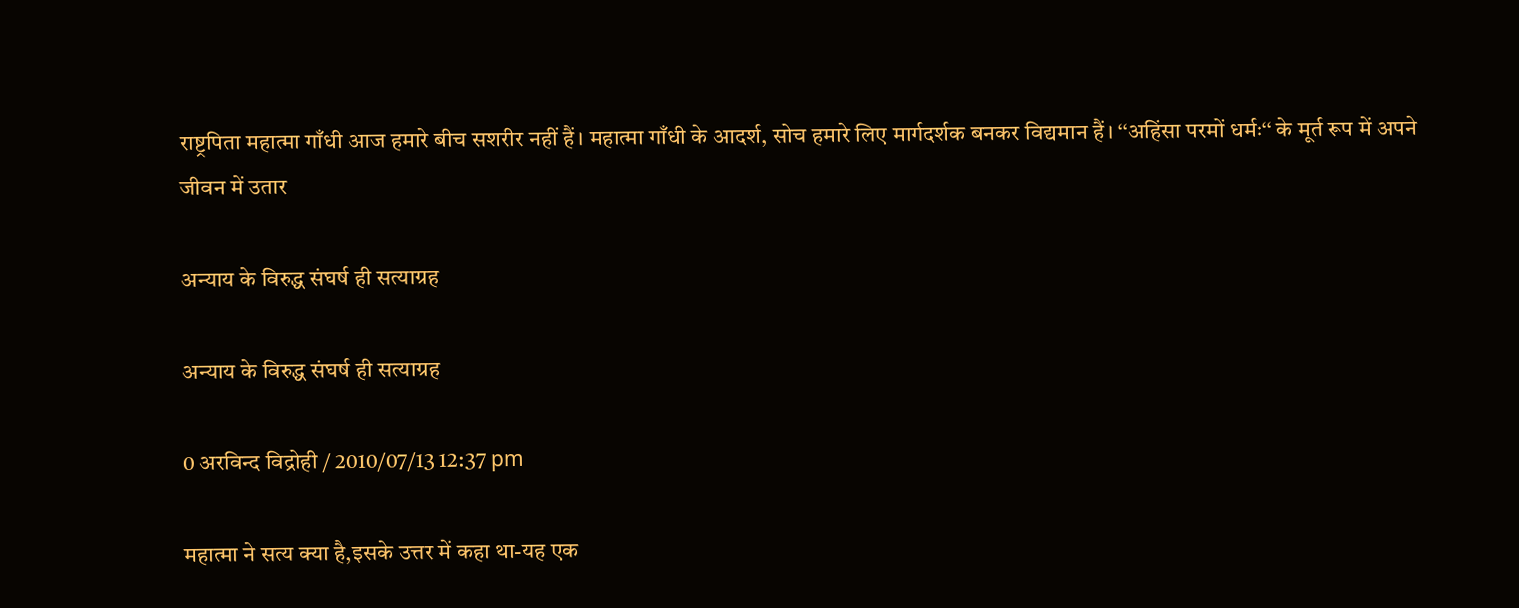राष्ट्रपिता महात्मा गाँधी आज हमारे बीच सशरीर नहीं हैं। महात्मा गाँधी के आदर्श, सोच हमारे लिए मार्गदर्शक बनकर विद्यमान हैं। ‘‘अहिंसा परमों धर्मः‘‘ के मूर्त रूप में अपने जीवन में उतार

अन्याय के विरुद्ध संघर्ष ही सत्याग्रह

अन्याय के विरुद्ध संघर्ष ही सत्याग्रह

0 अरविन्द विद्रोही / 2010/07/13 12:37 pm

महात्मा ने सत्य क्या है,इसके उत्तर में कहा था-यह एक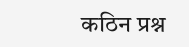कठिन प्रश्न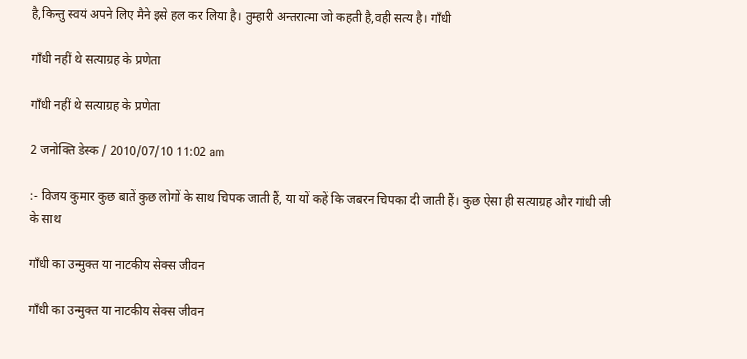है,किन्तु स्वयं अपने लिए मैने इसे हल कर लिया है। तुम्हारी अन्तरात्मा जो कहती है,वही सत्य है। गाँधी

गाँधी नहीं थे सत्याग्रह के प्रणेता

गाँधी नहीं थे सत्याग्रह के प्रणेता

2 जनोक्ति डेस्क / 2010/07/10 11:02 am

:- विजय कुमार कुछ बातें कुछ लोगों के साथ चिपक जाती हैं, या यों कहें कि जबरन चिपका दी जाती हैं। कुछ ऐसा ही सत्याग्रह और गांधी जी के साथ

गाँधी का उन्मुक्त या नाटकीय सेक्स जीवन

गाँधी का उन्मुक्त या नाटकीय सेक्स जीवन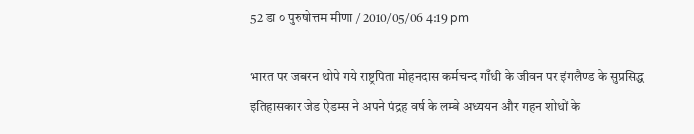52 डा ० पुरुषोत्तम मीणा / 2010/05/06 4:19 pm

भारत पर जबरन थोपे गये राष्ट्रपिता मोहनदास कर्मचन्द गाँधी के जीवन पर इंगलैण्ड के सुप्रसिद्ध इतिहासकार जेड ऐडम्स ने अपने पंद्रह वर्ष के लम्बे अध्ययन और गहन शोधों के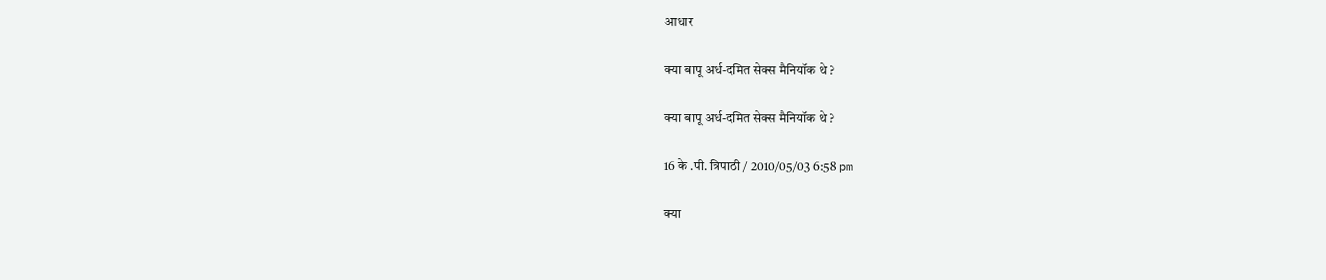आधार

क्या बापू अर्ध-दमित सेक्स मैनियॉक थे ?

क्या बापू अर्ध-दमित सेक्स मैनियॉक थे ?

16 के .पी. त्रिपाठी / 2010/05/03 6:58 pm

क्या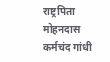राष्ट्रपिता मोहनदास कर्मचंद गांधी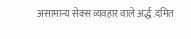असामान्य सेक्स व्यवहार वाले अर्द्ध.दमित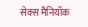सेक्स मैनियॉक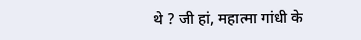थे ? जी हां, महात्मा गांधी के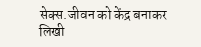सेक्स.जीवन को केंद्र बनाकर लिखी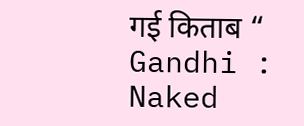गई किताब “ Gandhi : Naked